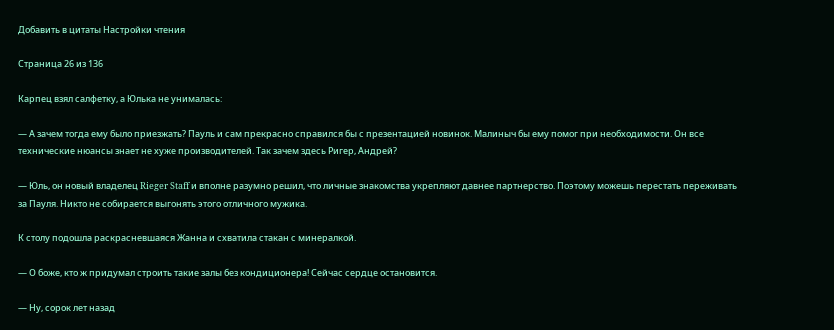Добавить в цитаты Настройки чтения

Страница 26 из 136

Карпец взял салфетку, а Юлька не унималась:

— А зачем тогда ему было приезжать? Пауль и сам прекрасно справился бы с презентацией новинок. Малиныч бы ему помог при необходимости. Он все технические нюансы знает не хуже производителей. Так зачем здесь Ригер, Андрей?

— Юль, он новый владелец Rieger Staff и вполне разумно решил, что личные знакомства укрепляют давнее партнерство. Поэтому можешь перестать переживать за Пауля. Никто не собирается выгонять этого отличного мужика.

К столу подошла раскрасневшаяся Жанна и схватила стакан с минералкой.

— О боже, кто ж придумал строить такие залы без кондиционера! Сейчас сердце остановится.

— Ну, сорок лет назад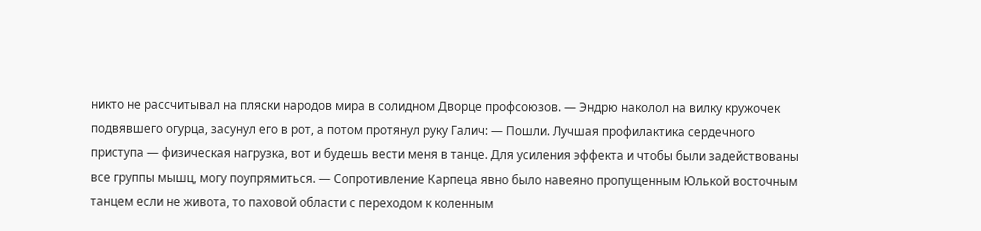никто не рассчитывал на пляски народов мира в солидном Дворце профсоюзов. — Эндрю наколол на вилку кружочек подвявшего огурца, засунул его в рот, а потом протянул руку Галич: — Пошли. Лучшая профилактика сердечного приступа — физическая нагрузка, вот и будешь вести меня в танце. Для усиления эффекта и чтобы были задействованы все группы мышц, могу поупрямиться. — Сопротивление Карпеца явно было навеяно пропущенным Юлькой восточным танцем если не живота, то паховой области с переходом к коленным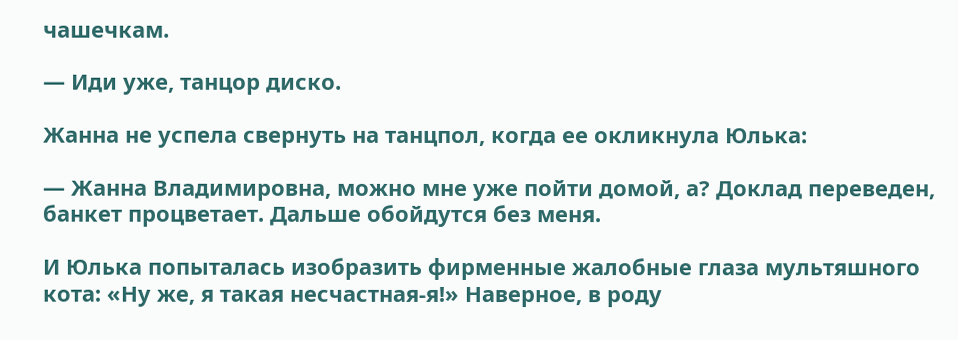чашечкам.

— Иди уже, танцор диско.

Жанна не успела свернуть на танцпол, когда ее окликнула Юлька:

— Жанна Владимировна, можно мне уже пойти домой, а? Доклад переведен, банкет процветает. Дальше обойдутся без меня.

И Юлька попыталась изобразить фирменные жалобные глаза мультяшного кота: «Ну же, я такая несчастная-я!» Наверное, в роду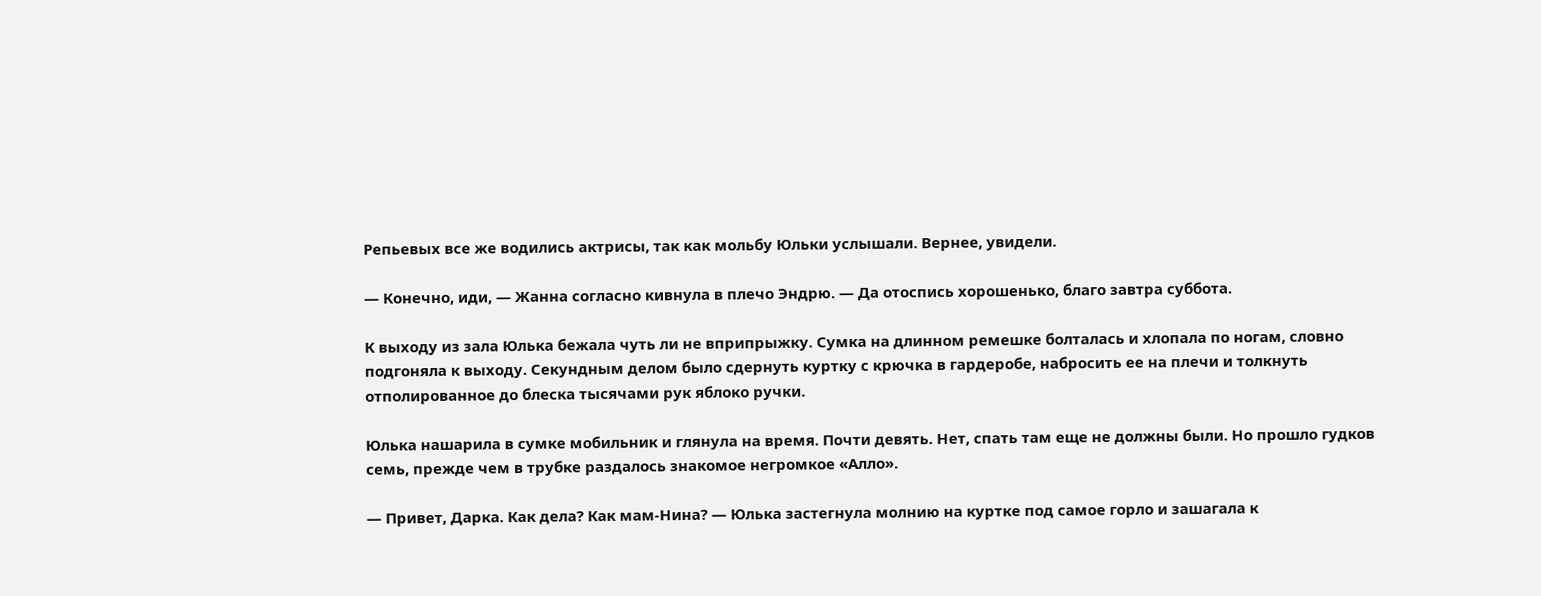Репьевых все же водились актрисы, так как мольбу Юльки услышали. Вернее, увидели.

— Конечно, иди, — Жанна согласно кивнула в плечо Эндрю. — Да отоспись хорошенько, благо завтра суббота.

К выходу из зала Юлька бежала чуть ли не вприпрыжку. Сумка на длинном ремешке болталась и хлопала по ногам, словно подгоняла к выходу. Секундным делом было сдернуть куртку с крючка в гардеробе, набросить ее на плечи и толкнуть отполированное до блеска тысячами рук яблоко ручки.

Юлька нашарила в сумке мобильник и глянула на время. Почти девять. Нет, спать там еще не должны были. Но прошло гудков семь, прежде чем в трубке раздалось знакомое негромкое «Алло».

— Привет, Дарка. Как дела? Как мам-Нина? — Юлька застегнула молнию на куртке под самое горло и зашагала к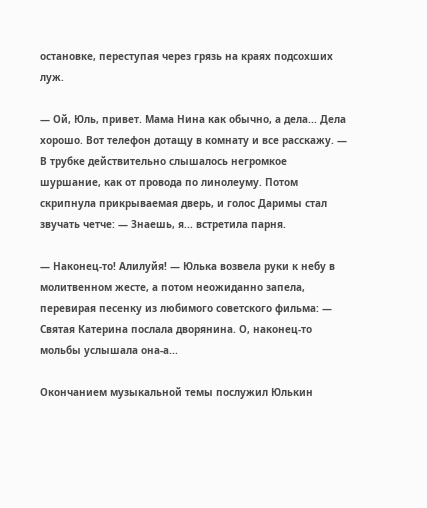остановке, переступая через грязь на краях подсохших луж.

— Ой, Юль, привет. Мама Нина как обычно, а дела... Дела хорошо. Вот телефон дотащу в комнату и все расскажу. — В трубке действительно слышалось негромкое шуршание, как от провода по линолеуму. Потом скрипнула прикрываемая дверь, и голос Даримы стал звучать четче: — Знаешь, я... встретила парня.

— Наконец-то! Алилуйя! — Юлька возвела руки к небу в молитвенном жесте, а потом неожиданно запела, перевирая песенку из любимого советского фильма: — Святая Катерина послала дворянина. О, наконец-то мольбы услышала она-а...

Окончанием музыкальной темы послужил Юлькин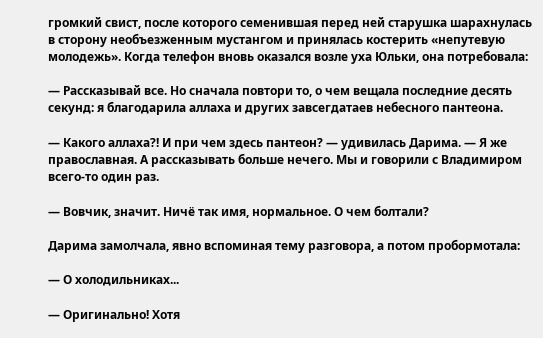громкий свист, после которого семенившая перед ней старушка шарахнулась в сторону необъезженным мустангом и принялась костерить «непутевую молодежь». Когда телефон вновь оказался возле уха Юльки, она потребовала:

— Рассказывай все. Но сначала повтори то, о чем вещала последние десять секунд: я благодарила аллаха и других завсегдатаев небесного пантеона.

— Какого аллаха?! И при чем здесь пантеон? — удивилась Дарима. — Я же православная. А рассказывать больше нечего. Мы и говорили с Владимиром всего-то один раз.

— Вовчик, значит. Ничё так имя, нормальное. О чем болтали?

Дарима замолчала, явно вспоминая тему разговора, а потом пробормотала:

— О холодильниках...

— Оригинально! Хотя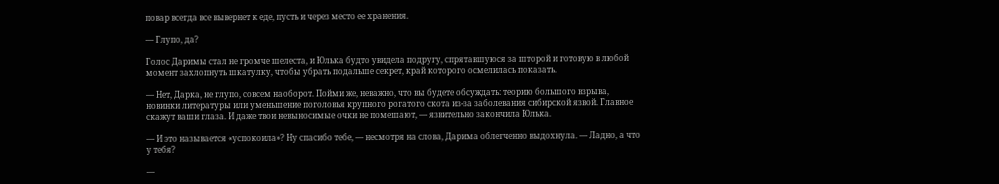повар всегда все вывернет к еде, пусть и через место ее хранения.

— Глупо, да?

Голос Даримы стал не громче шелеста, и Юлька будто увидела подругу, спрятавшуюся за шторой и готовую в любой момент захлопнуть шкатулку, чтобы убрать подальше секрет, край которого осмелилась показать.

— Нет, Дарка, не глупо, совсем наоборот. Пойми же, неважно, что вы будете обсуждать: теорию большого взрыва, новинки литературы или уменьшение поголовья крупного рогатого скота из-за заболевания сибирской язвой. Главное скажут ваши глаза. И даже твои невыносимые очки не помешают, — язвительно закончила Юлька.

— И это называется «успокоила»? Ну спасибо тебе, — несмотря на слова, Дарима облегченно выдохнула. — Ладно, а что у тебя?

—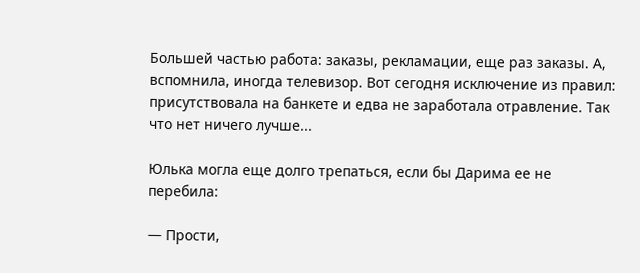Большей частью работа: заказы, рекламации, еще раз заказы. А, вспомнила, иногда телевизор. Вот сегодня исключение из правил: присутствовала на банкете и едва не заработала отравление. Так что нет ничего лучше...

Юлька могла еще долго трепаться, если бы Дарима ее не перебила:

— Прости,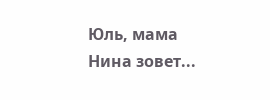Юль, мама Нина зовет...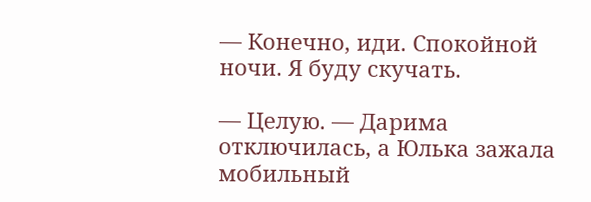— Конечно, иди. Спокойной ночи. Я буду скучать.

— Целую. — Дарима отключилась, а Юлька зажала мобильный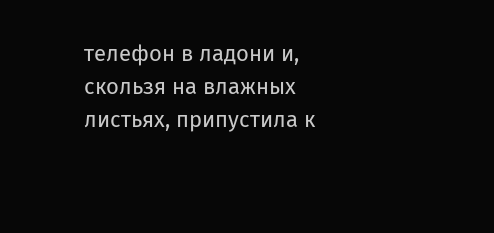телефон в ладони и, скользя на влажных листьях, припустила к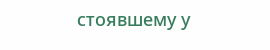стоявшему у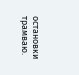остановки трамваю.